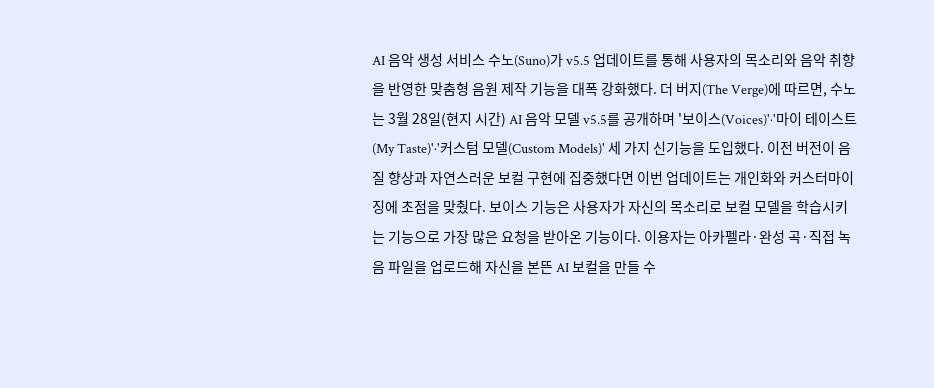AI 음악 생성 서비스 수노(Suno)가 v5.5 업데이트를 통해 사용자의 목소리와 음악 취향을 반영한 맞춤형 음원 제작 기능을 대폭 강화했다. 더 버지(The Verge)에 따르면, 수노는 3월 28일(현지 시간) AI 음악 모델 v5.5를 공개하며 '보이스(Voices)'·'마이 테이스트(My Taste)'·'커스텀 모델(Custom Models)' 세 가지 신기능을 도입했다. 이전 버전이 음질 향상과 자연스러운 보컬 구현에 집중했다면 이번 업데이트는 개인화와 커스터마이징에 초점을 맞췄다. 보이스 기능은 사용자가 자신의 목소리로 보컬 모델을 학습시키는 기능으로 가장 많은 요청을 받아온 기능이다. 이용자는 아카펠라·완성 곡·직접 녹음 파일을 업로드해 자신을 본뜬 AI 보컬을 만들 수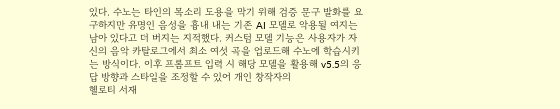있다. 수노는 타인의 목소리 도용을 막기 위해 검증 문구 발화를 요구하지만 유명인 음성을 흉내 내는 기존 AI 모델로 악용될 여지는 남아 있다고 더 버지는 지적했다. 커스텀 모델 기능은 사용자가 자신의 음악 카탈로그에서 최소 여섯 곡을 업로드해 수노에 학습시키는 방식이다. 이후 프롬프트 입력 시 해당 모델을 활용해 v5.5의 응답 방향과 스타일을 조정할 수 있어 개인 창작자의
헬로티 서재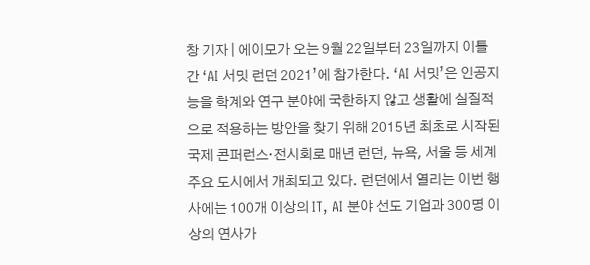창 기자 | 에이모가 오는 9월 22일부터 23일까지 이틀간 ‘AI 서밋 런던 2021’에 참가한다. ‘AI 서밋’은 인공지능을 학계와 연구 분야에 국한하지 않고 생활에 실질적으로 적용하는 방안을 찾기 위해 2015년 최초로 시작된 국제 콘퍼런스·전시회로 매년 런던, 뉴욕, 서울 등 세계 주요 도시에서 개최되고 있다. 런던에서 열리는 이번 행사에는 100개 이상의 IT, AI 분야 선도 기업과 300명 이상의 연사가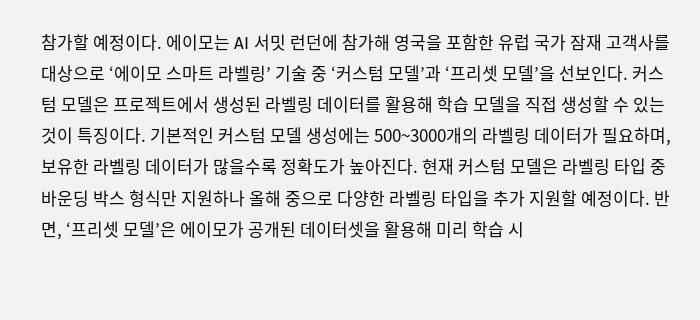참가할 예정이다. 에이모는 AI 서밋 런던에 참가해 영국을 포함한 유럽 국가 잠재 고객사를 대상으로 ‘에이모 스마트 라벨링’ 기술 중 ‘커스텀 모델’과 ‘프리셋 모델’을 선보인다. 커스텀 모델은 프로젝트에서 생성된 라벨링 데이터를 활용해 학습 모델을 직접 생성할 수 있는 것이 특징이다. 기본적인 커스텀 모델 생성에는 500~3000개의 라벨링 데이터가 필요하며, 보유한 라벨링 데이터가 많을수록 정확도가 높아진다. 현재 커스텀 모델은 라벨링 타입 중 바운딩 박스 형식만 지원하나 올해 중으로 다양한 라벨링 타입을 추가 지원할 예정이다. 반면, ‘프리셋 모델’은 에이모가 공개된 데이터셋을 활용해 미리 학습 시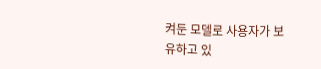켜둔 모델로 사용자가 보유하고 있